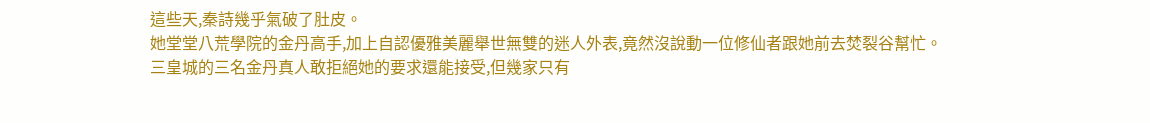這些天,秦詩幾乎氣破了肚皮。
她堂堂八荒學院的金丹高手,加上自認優雅美麗舉世無雙的迷人外表,竟然沒說動一位修仙者跟她前去焚裂谷幫忙。
三皇城的三名金丹真人敢拒絕她的要求還能接受,但幾家只有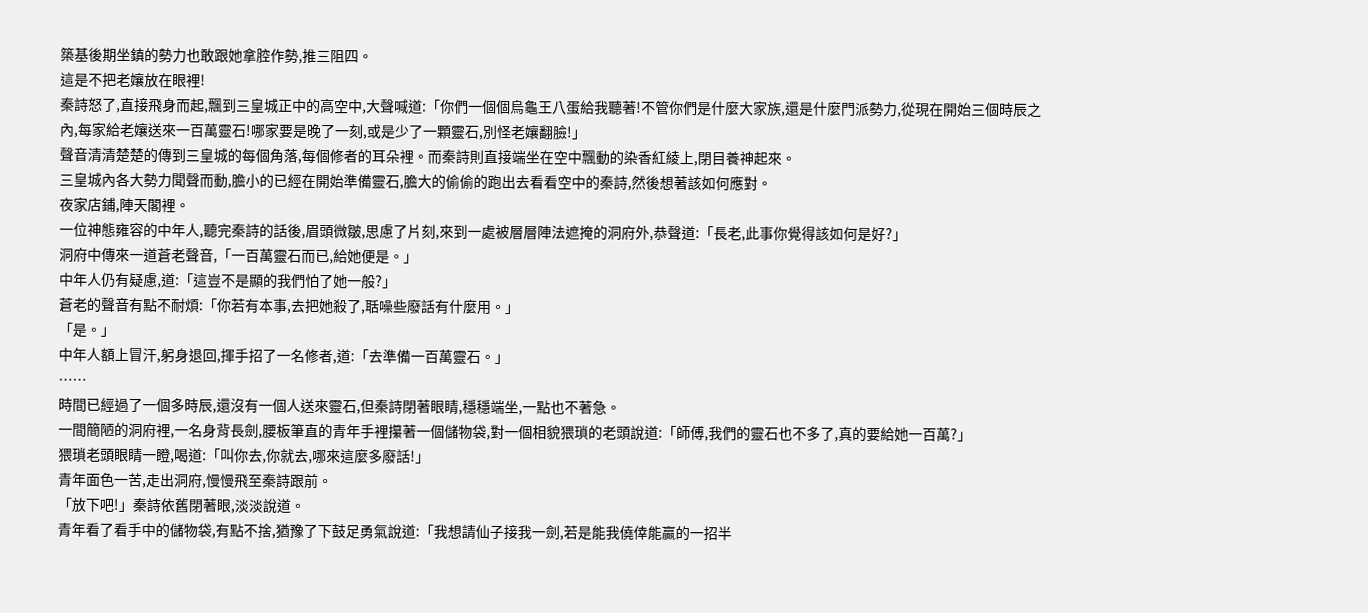築基後期坐鎮的勢力也敢跟她拿腔作勢,推三阻四。
這是不把老孃放在眼裡!
秦詩怒了,直接飛身而起,飄到三皇城正中的高空中,大聲喊道:「你們一個個烏龜王八蛋給我聽著!不管你們是什麼大家族,還是什麼門派勢力,從現在開始三個時辰之內,每家給老孃送來一百萬靈石!哪家要是晚了一刻,或是少了一顆靈石,別怪老孃翻臉!」
聲音清清楚楚的傳到三皇城的每個角落,每個修者的耳朵裡。而秦詩則直接端坐在空中飄動的染香紅綾上,閉目養神起來。
三皇城內各大勢力聞聲而動,膽小的已經在開始準備靈石,膽大的偷偷的跑出去看看空中的秦詩,然後想著該如何應對。
夜家店鋪,陣天閣裡。
一位神態雍容的中年人,聽完秦詩的話後,眉頭微皺,思慮了片刻,來到一處被層層陣法遮掩的洞府外,恭聲道:「長老,此事你覺得該如何是好?」
洞府中傳來一道蒼老聲音,「一百萬靈石而已,給她便是。」
中年人仍有疑慮,道:「這豈不是顯的我們怕了她一般?」
蒼老的聲音有點不耐煩:「你若有本事,去把她殺了,聒噪些廢話有什麼用。」
「是。」
中年人額上冒汗,躬身退回,揮手招了一名修者,道:「去準備一百萬靈石。」
……
時間已經過了一個多時辰,還沒有一個人送來靈石,但秦詩閉著眼睛,穩穩端坐,一點也不著急。
一間簡陋的洞府裡,一名身背長劍,腰板筆直的青年手裡攥著一個儲物袋,對一個相貌猥瑣的老頭說道:「師傅,我們的靈石也不多了,真的要給她一百萬?」
猥瑣老頭眼睛一瞪,喝道:「叫你去,你就去,哪來這麼多廢話!」
青年面色一苦,走出洞府,慢慢飛至秦詩跟前。
「放下吧!」秦詩依舊閉著眼,淡淡說道。
青年看了看手中的儲物袋,有點不捨,猶豫了下鼓足勇氣說道:「我想請仙子接我一劍,若是能我僥倖能贏的一招半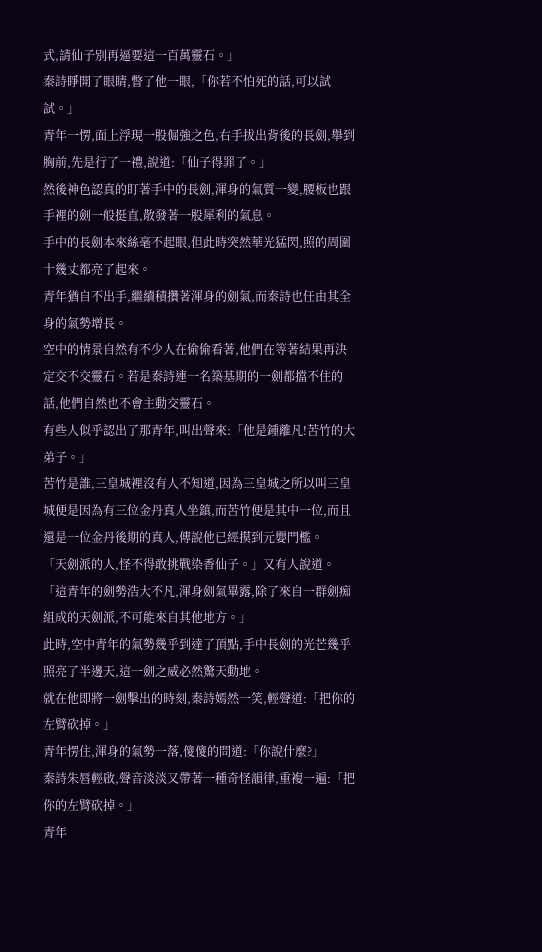式,請仙子別再逼要這一百萬靈石。」
秦詩睜開了眼睛,瞥了他一眼,「你若不怕死的話,可以試試。」
青年一愣,面上浮現一股倔強之色,右手拔出背後的長劍,舉到胸前,先是行了一禮,說道:「仙子得罪了。」
然後神色認真的盯著手中的長劍,渾身的氣質一變,腰板也跟手裡的劍一般挺直,散發著一股犀利的氣息。
手中的長劍本來絲毫不起眼,但此時突然華光猛閃,照的周圍十幾丈都亮了起來。
青年猶自不出手,繼續積攢著渾身的劍氣,而秦詩也任由其全身的氣勢增長。
空中的情景自然有不少人在偷偷看著,他們在等著結果再決定交不交靈石。若是秦詩連一名築基期的一劍都擋不住的話,他們自然也不會主動交靈石。
有些人似乎認出了那青年,叫出聲來:「他是鍾離凡!苦竹的大弟子。」
苦竹是誰,三皇城裡沒有人不知道,因為三皇城之所以叫三皇城便是因為有三位金丹真人坐鎮,而苦竹便是其中一位,而且還是一位金丹後期的真人,傳說他已經摸到元嬰門檻。
「天劍派的人,怪不得敢挑戰染香仙子。」又有人說道。
「這青年的劍勢浩大不凡,渾身劍氣畢露,除了來自一群劍痴組成的天劍派,不可能來自其他地方。」
此時,空中青年的氣勢幾乎到達了頂點,手中長劍的光芒幾乎照亮了半邊天,這一劍之威必然驚天動地。
就在他即將一劍擊出的時刻,秦詩嫣然一笑,輕聲道:「把你的左臂砍掉。」
青年愣住,渾身的氣勢一落,傻傻的問道:「你說什麼?」
秦詩朱唇輕啟,聲音淡淡又帶著一種奇怪韻律,重複一遍:「把你的左臂砍掉。」
青年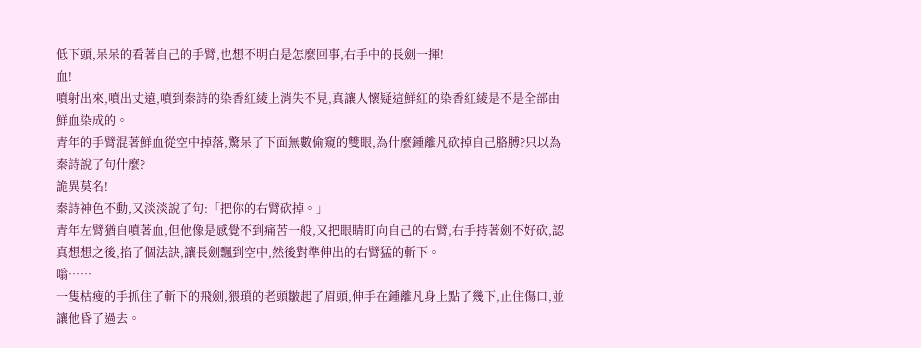低下頭,呆呆的看著自己的手臂,也想不明白是怎麼回事,右手中的長劍一揮!
血!
噴射出來,噴出丈遠,噴到秦詩的染香紅綾上消失不見,真讓人懷疑這鮮紅的染香紅綾是不是全部由鮮血染成的。
青年的手臂混著鮮血從空中掉落,驚呆了下面無數偷窺的雙眼,為什麼鍾離凡砍掉自己胳膊?只以為秦詩說了句什麼?
詭異莫名!
秦詩神色不動,又淡淡說了句:「把你的右臂砍掉。」
青年左臂猶自噴著血,但他像是感覺不到痛苦一般,又把眼睛盯向自己的右臂,右手持著劍不好砍,認真想想之後,掐了個法訣,讓長劍飄到空中,然後對準伸出的右臂猛的斬下。
嗡……
一隻枯瘦的手抓住了斬下的飛劍,猥瑣的老頭皺起了眉頭,伸手在鍾離凡身上點了幾下,止住傷口,並讓他昏了過去。